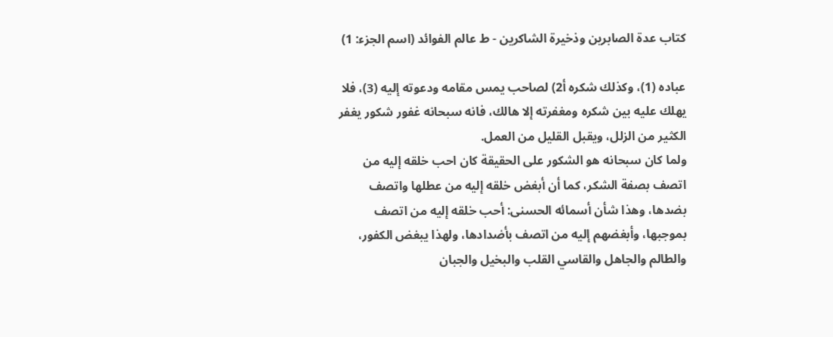كتاب عدة الصابرين وذخيرة الشاكرين - ط عالم الفوائد (اسم الجزء: 1)

عباده (1)، وكذلك شكره أ2) لصاحب يمس مقامه ودعوته إليه (3)، فلا
يهلك عليه بين شكره ومغفرته إلا هالك، فانه سبحانه غفور شكور يغفر
الكثير من الزلل، ويقبل القليل من العمل.
ولما كان سبحانه هو الشكور على الحقيقة كان احب خلقه إليه من
اتصف بصفة الشكر، كما أن أبغض خلقه إليه من عطلها واتصف
بضدها، وهذا شأن أسمائه الحسنى: أحب خلقه إليه من اتصف
بموجبها، وأبغضهم إليه من اتصف بأضدادها، ولهذا يبغض الكفور،
والطالم والجاهل والقاسي القلب والبخيل والجبان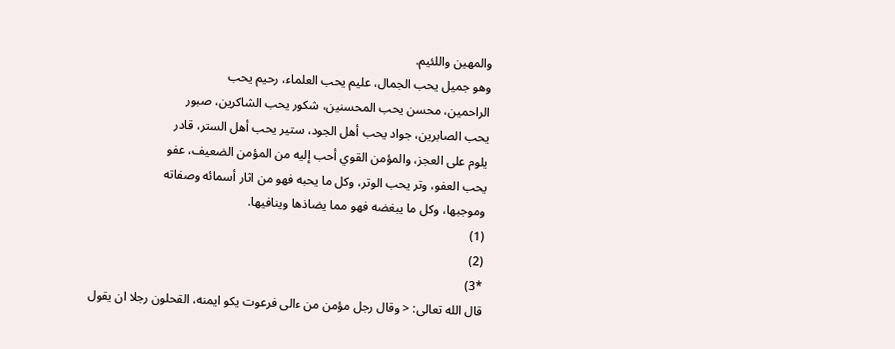والمهين واللئيم.
وهو جميل يحب الجمال، عليم يحب العلماء، رحيم يحب
الراحمين، محسن يحب المحسنين، شكور يحب الشاكرين، صبور
يحب الصابرين، جواد يحب أهل الجود، ستير يحب أهل الستر، قادر
يلوم على العجز، والمؤمن القوي أحب إليه من المؤمن الضعيف، عفو
يحب العفو، وتر يحب الوتر، وكل ما يحبه فهو من اثار أسمائه وصفاته
وموجبها، وكل ما يبغضه فهو مما يضاذها وينافيها.
(1)
(2)
*3)
قال الله تعالى: < وقال رجل مؤمن من ءالى فرعوت يكو ايمنه، القحلون رجلا ان يقول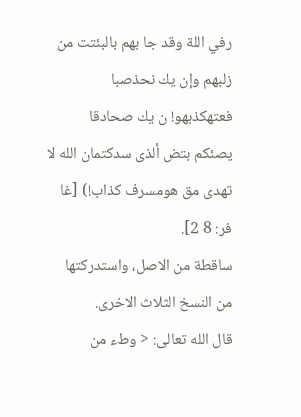رفي اللة وقد جا بهم بالبئتت من زلبهم وإن يك نحذصبا فعتهكذبهو! ن يك صحادقا
يصئكم بتض ألذى سدكتمان الله لا تهدى مق هومسرف كذاب!) [غا فر: 8 2].
ساقطة من الاصل، واستدركتها من النسخ الثلاث الاخرى.
قال الله تعالى: < وطء من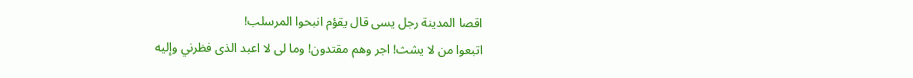اقصا المدينة رجل يسى قال يقؤم انبحوا المرسلب!
اتبعوا من لا يشث! اجر وهم مقتدون! وما لى لا اعبد الذى فظرني وإليه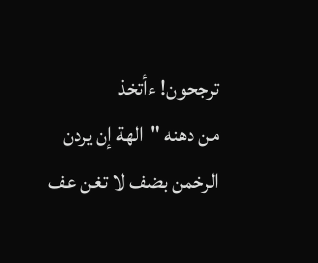ترجحون! ءأتخذ
من دهنه "الهة إن يردن الرخمن بضف لا تغن عف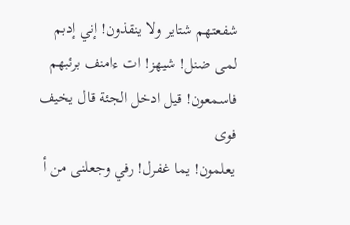شفعتهم شتاير ولا ينقذون! إني إدبم
لمى ضنل! شيهز! ات ءامنف برئبهم فاسمعون! قيل ادخل الجئة قال يخيف فوى
يعلمون! يما غفرل! رفي وجعلنى من أ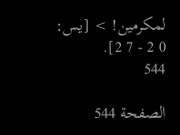لمكرمين! > [يس: 0 2 - 7 2].
544

الصفحة 544